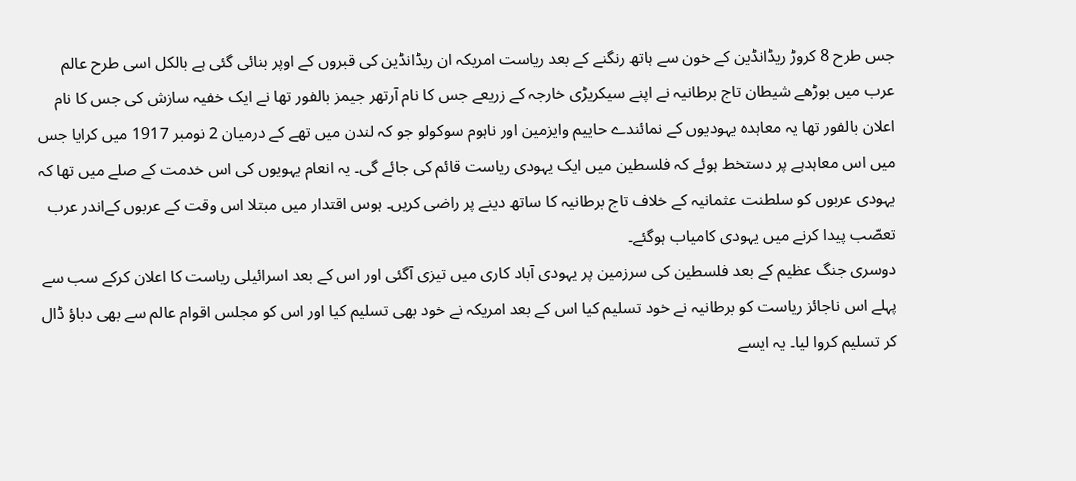جس طرح 8 کروڑ ریڈانڈین کے خون سے ہاتھ رنگنے کے بعد ریاست امریکہ ان ریڈانڈین کی قبروں کے اوپر بنائی گئی ہے بالکل اسی طرح عالم عرب میں بوڑھے شیطان تاج برطانیہ نے اپنے سیکریڑی خارجہ کے زریعے جس کا نام آرتھر جیمز بالفور تھا نے ایک خفیہ سازش کی جس کا نام اعلان بالفور تھا یہ معاہدہ یہودیوں کے نمائندے حاییم وایزمین اور ناہوم سوکولو جو کہ لندن میں تھے کے درمیان 2 نومبر 1917 میں کرایا جس میں اس معاہدہے پر دستخط ہوئے کہ فلسطین میں ایک یہودی ریاست قائم کی جائے گی۔ یہ انعام یہویوں کی اس خدمت کے صلے میں تھا کہ یہودی عربوں کو سلطنت عثمانیہ کے خلاف تاج برطانیہ کا ساتھ دینے پر راضی کریں۔ ہوس اقتدار میں مبتلا اس وقت کے عربوں کےاندر عرب تعصّب پیدا کرنے میں یہودی کامیاب ہوگئے۔
دوسری جنگ عظیم کے بعد فلسطین کی سرزمین پر یہودی آباد کاری میں تیزی آگئی اور اس کے بعد اسرائیلی ریاست کا اعلان کرکے سب سے پہلے اس ناجائز ریاست کو برطانیہ نے خود تسلیم کیا اس کے بعد امریکہ نے خود بھی تسلیم کیا اور اس کو مجلس اقوام عالم سے بھی دباؤ ڈال کر تسلیم کروا لیا۔ یہ ایسے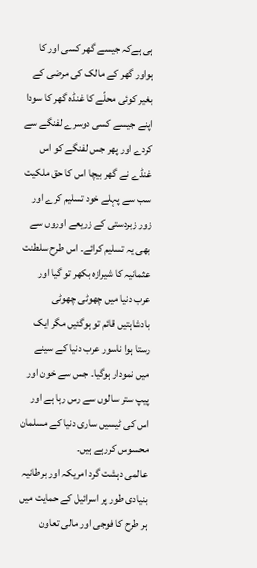ہی ہےکہ جیسے گھر کسی اور کا ہواور گھر کے مالک کی مرضی کے بغیر کوئی محلّے کا غنڈہ گھر کا سودا اپنے جیسے کسی دوسرے لفنگے سے کردے اور پھر جس لفنگے کو اس غنڈے نے گھر بیچا اس کا حق ملکیت سب سے پہلے خود تسلیم کرے اور زور زبردستی کے زریعے اوروں سے بھی یہ تسلیم کرائے۔ اس طرح سلطنت عثمانیہ کا شیرازہ بکھر تو گیا اور عرب دنیا میں چھوٹی چھوٹی بادشاہتیں قائم تو ہوگئیں مگر ایک رستا ہوا ناسور عرب دنیا کے سینے میں نمودار ہوگیا۔ جس سے خون اور پیپ ستر سالوں سے رس رہا ہے اور اس کی ٹیسیں ساری دنیا کے مسلمان محسوس کررہے ہیں۔
عالمی دہشت گرد امریکہ اور برطانیہ بنیادی طور پر اسرائیل کے حمایت میں ہر طرح کا فوجی اور مالی تعاون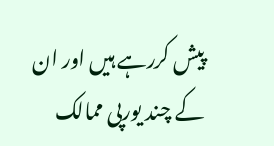پیش کررہے ہیں اور ان کے چند یورپی ممالک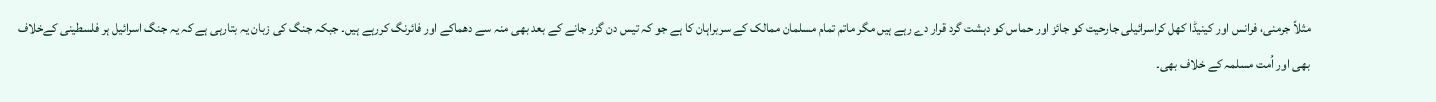مثلاً جرمنی، فرانس اور کینیڈا کھل کراسرائیلی جارحیت کو جائز اور حماس کو دہشت گرد قرار دے رہے ہیں مگر ماتم تمام مسلمان ممالک کے سربراہان کا ہے جو کہ تیس دن گزر جانے کے بعد بھی منہ سے دھماکے اور فائرنگ کررہے ہیں۔ جبکہ جنگ کی زبان یہ بتارہی ہے کہ یہ جنگ اسرائیل ہر فلسطینی کےخلاف بھی اور اُمت مسلمہ کے خلاف بھی۔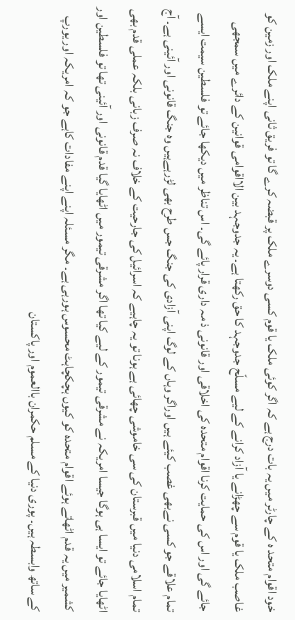خود اقوام متحد ہ کے چارٹر میں یہ بات درج ہے کہ اگر کوئی ملک یا قوم کسی دوسرے ملک پر قبضہ کرے گا تو فریق ثانی اپنے ملک اور زمین کو غاصب ملک یا قوم سے چھڑانے یا آزاد کرانے کے لیے مسلّح جدوجہد کا حق رکھتا ہے۔ یہ جدوجہد بین الااقوامی قوانین کے دائرے میں سمجھی جائے گی اور اس کی حمایت کرنا اقوام متحدہ کی اخلاقی اور قانونی ذ مہ داری قرار پائے گی۔ اس تناظر میں دیکھا جائے تو فلسطین سیمت ایسے تمام علاقے جو کسی نےبھی غصب کیئے ہیں اوراگر وہاں کے لوگ اپنی آزادی کی جنگ جس طرح بھی لڑرہےہیں وہ جنگ قانونی اور آئینی ہے۔ آج تمام اسلامی دنیا میں قبرستان کی سی خاموشی چھائی ہے ہونا تو یہ چاہیے کہ اسرائیل کی جارحیت کے خلاف نہ صرف زبانی بلکہ عملی قدم بھی اٹھایا جائے تو ایسا ہی ہوگا جیسا امریکہ نے مشرقی تیمور کے لیے کیا تھا اگر مشرقی تیمور میں اٹھایا گیا قدم قانونی اور آئینی تھا تو فلسطین اور کشمیر میں یہ قدم اٹھاتے ہوئے اقوام متحدہ کو کیوں ہچکچاہٹ محسوس ہورہی ہے۔ مگر مسئلہ اپنے اپنے مفادات کاہے جو کہ امریکہ اور یورپ کے ساتھ وابسطہ ہیں۔ پوری دنیا کے مسلم حکمران باالعموم اور پاکستان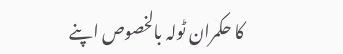کا حکمران ٹولہ بالخصوص اپنے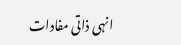انہی ذاتی مفادات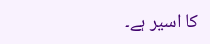کا اسیر ہے۔